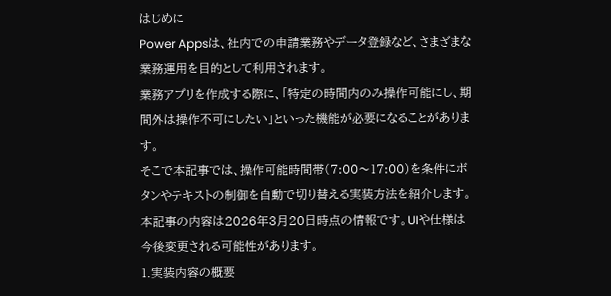はじめに
Power Appsは、社内での申請業務やデータ登録など、さまざまな業務運用を目的として利用されます。
業務アプリを作成する際に、「特定の時間内のみ操作可能にし、期間外は操作不可にしたい」といった機能が必要になることがあります。
そこで本記事では、操作可能時間帯(7:00〜17:00)を条件にボタンやテキストの制御を自動で切り替える実装方法を紹介します。
本記事の内容は2026年3月20日時点の情報です。UIや仕様は今後変更される可能性があります。
1.実装内容の概要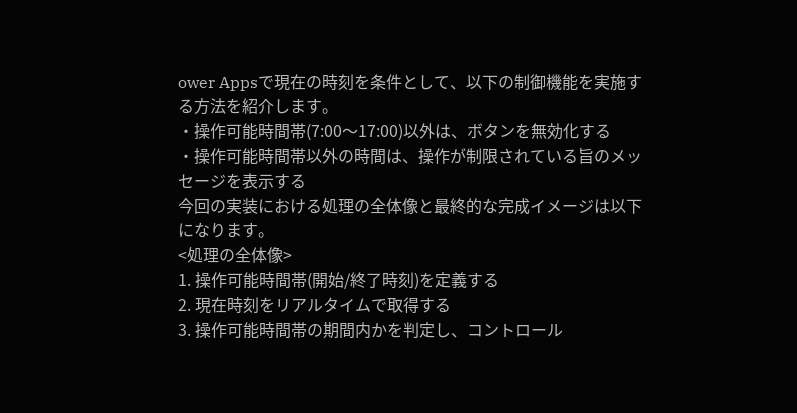ower Appsで現在の時刻を条件として、以下の制御機能を実施する方法を紹介します。
・操作可能時間帯(7:00〜17:00)以外は、ボタンを無効化する
・操作可能時間帯以外の時間は、操作が制限されている旨のメッセージを表示する
今回の実装における処理の全体像と最終的な完成イメージは以下になります。
<処理の全体像>
1. 操作可能時間帯(開始/終了時刻)を定義する
2. 現在時刻をリアルタイムで取得する
3. 操作可能時間帯の期間内かを判定し、コントロール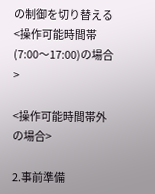の制御を切り替える
<操作可能時間帯(7:00〜17:00)の場合>

<操作可能時間帯外の場合>

2.事前準備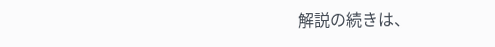解説の続きは、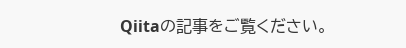Qiitaの記事をご覧ください。